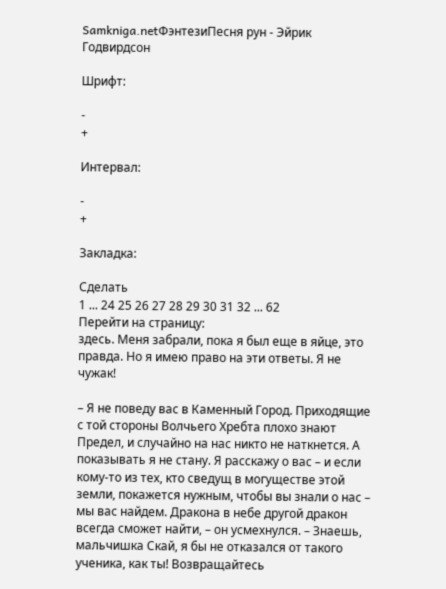Samkniga.netФэнтезиПесня рун - Эйрик Годвирдсон

Шрифт:

-
+

Интервал:

-
+

Закладка:

Сделать
1 ... 24 25 26 27 28 29 30 31 32 ... 62
Перейти на страницу:
здесь. Меня забрали, пока я был еще в яйце, это правда. Но я имею право на эти ответы. Я не чужак!

– Я не поведу вас в Каменный Город. Приходящие с той стороны Волчьего Хребта плохо знают Предел, и случайно на нас никто не наткнется. А показывать я не стану. Я расскажу о вас – и если кому-то из тех, кто сведущ в могуществе этой земли, покажется нужным, чтобы вы знали о нас – мы вас найдем. Дракона в небе другой дракон всегда сможет найти, – он усмехнулся. – Знаешь, мальчишка Скай, я бы не отказался от такого ученика, как ты! Возвращайтесь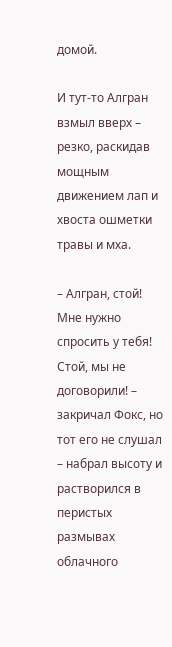домой.

И тут-то Алгран взмыл вверх – резко, раскидав мощным движением лап и хвоста ошметки травы и мха.

– Алгран, стой! Мне нужно спросить у тебя! Стой, мы не договорили! – закричал Фокс, но тот его не слушал – набрал высоту и растворился в перистых размывах облачного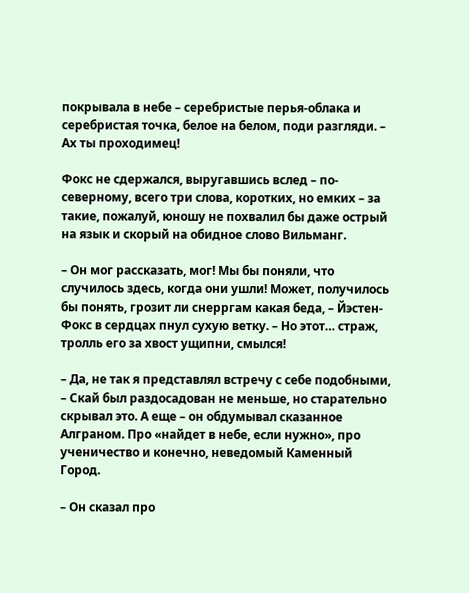покрывала в небе – серебристые перья-облака и серебристая точка, белое на белом, поди разгляди. – Ах ты проходимец!

Фокс не сдержался, выругавшись вслед – по-северному, всего три слова, коротких, но емких – за такие, пожалуй, юношу не похвалил бы даже острый на язык и скорый на обидное слово Вильманг.

– Он мог рассказать, мог! Мы бы поняли, что случилось здесь, когда они ушли! Может, получилось бы понять, грозит ли снерргам какая беда, – Йэстен-Фокс в сердцах пнул сухую ветку. – Но этот… страж, тролль его за хвост ущипни, смылся!

– Да, не так я представлял встречу с себе подобными, – Скай был раздосадован не меньше, но старательно скрывал это. А еще – он обдумывал сказанное Алграном. Про «найдет в небе, если нужно», про ученичество и конечно, неведомый Каменный Город.

– Он сказал про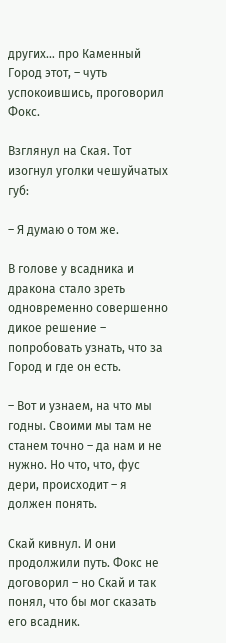других… про Каменный Город этот, – чуть успокоившись, проговорил Фокс.

Взглянул на Ская. Тот изогнул уголки чешуйчатых губ:

– Я думаю о том же.

В голове у всадника и дракона стало зреть одновременно совершенно дикое решение – попробовать узнать, что за Город и где он есть.

– Вот и узнаем, на что мы годны. Своими мы там не станем точно – да нам и не нужно. Но что, что, фус дери, происходит – я должен понять.

Скай кивнул. И они продолжили путь. Фокс не договорил – но Скай и так понял, что бы мог сказать его всадник.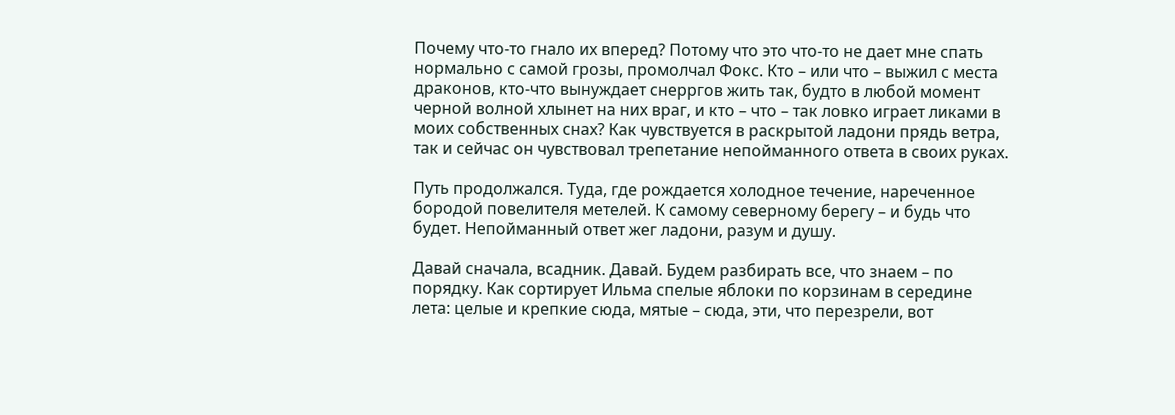Почему что-то гнало их вперед? Потому что это что-то не дает мне спать нормально с самой грозы, промолчал Фокс. Кто – или что – выжил с места драконов, кто-что вынуждает снерргов жить так, будто в любой момент черной волной хлынет на них враг, и кто – что – так ловко играет ликами в моих собственных снах? Как чувствуется в раскрытой ладони прядь ветра, так и сейчас он чувствовал трепетание непойманного ответа в своих руках.

Путь продолжался. Туда, где рождается холодное течение, нареченное бородой повелителя метелей. К самому северному берегу – и будь что будет. Непойманный ответ жег ладони, разум и душу.

Давай сначала, всадник. Давай. Будем разбирать все, что знаем – по порядку. Как сортирует Ильма спелые яблоки по корзинам в середине лета: целые и крепкие сюда, мятые – сюда, эти, что перезрели, вот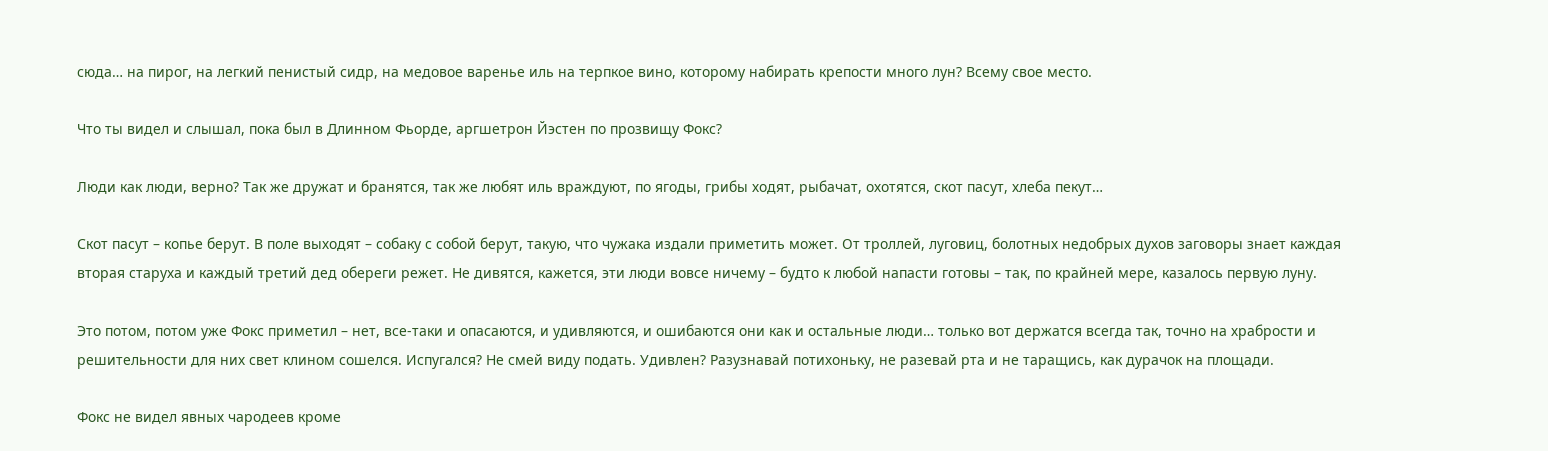сюда… на пирог, на легкий пенистый сидр, на медовое варенье иль на терпкое вино, которому набирать крепости много лун? Всему свое место.

Что ты видел и слышал, пока был в Длинном Фьорде, аргшетрон Йэстен по прозвищу Фокс?

Люди как люди, верно? Так же дружат и бранятся, так же любят иль враждуют, по ягоды, грибы ходят, рыбачат, охотятся, скот пасут, хлеба пекут…

Скот пасут – копье берут. В поле выходят – собаку с собой берут, такую, что чужака издали приметить может. От троллей, луговиц, болотных недобрых духов заговоры знает каждая вторая старуха и каждый третий дед обереги режет. Не дивятся, кажется, эти люди вовсе ничему – будто к любой напасти готовы – так, по крайней мере, казалось первую луну.

Это потом, потом уже Фокс приметил – нет, все-таки и опасаются, и удивляются, и ошибаются они как и остальные люди… только вот держатся всегда так, точно на храбрости и решительности для них свет клином сошелся. Испугался? Не смей виду подать. Удивлен? Разузнавай потихоньку, не разевай рта и не таращись, как дурачок на площади.

Фокс не видел явных чародеев кроме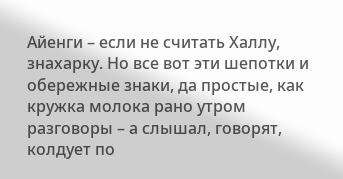Айенги – если не считать Халлу, знахарку. Но все вот эти шепотки и обережные знаки, да простые, как кружка молока рано утром разговоры – а слышал, говорят, колдует по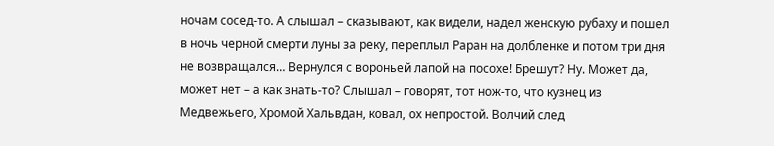ночам сосед-то. А слышал – сказывают, как видели, надел женскую рубаху и пошел в ночь черной смерти луны за реку, переплыл Раран на долбленке и потом три дня не возвращался… Вернулся с вороньей лапой на посохе! Брешут? Ну. Может да, может нет – а как знать-то? Слышал – говорят, тот нож-то, что кузнец из Медвежьего, Хромой Хальвдан, ковал, ох непростой. Волчий след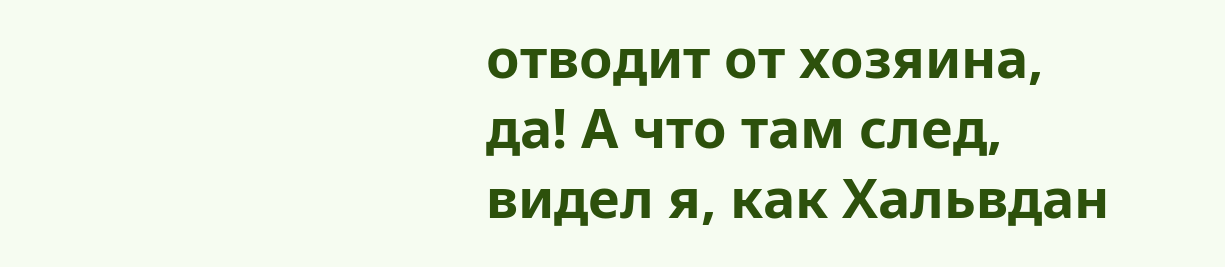отводит от хозяина, да! А что там след, видел я, как Хальвдан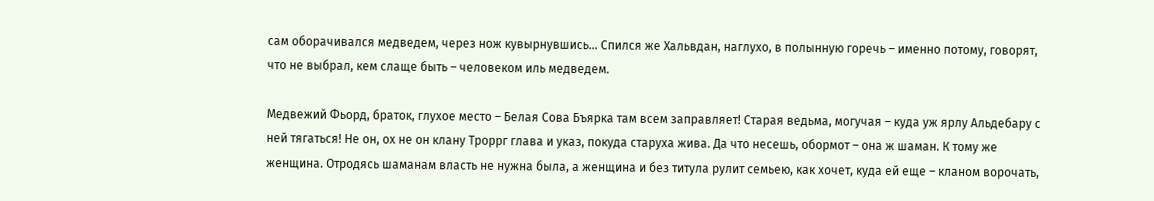сам оборачивался медведем, через нож кувырнувшись… Спился же Хальвдан, наглухо, в полынную горечь – именно потому, говорят, что не выбрал, кем слаще быть – человеком иль медведем.

Медвежий Фьорд, браток, глухое место – Белая Сова Бъярка там всем заправляет! Старая ведьма, могучая – куда уж ярлу Альдебару с ней тягаться! Не он, ох не он клану Троррг глава и указ, покуда старуха жива. Да что несешь, обормот – она ж шаман. К тому же женщина. Отродясь шаманам власть не нужна была, а женщина и без титула рулит семьею, как хочет, куда ей еще – кланом ворочать,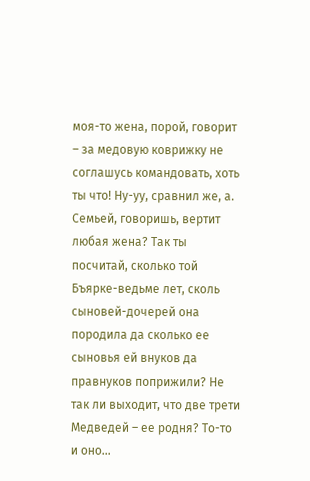моя-то жена, порой, говорит – за медовую коврижку не соглашусь командовать, хоть ты что! Ну-уу, сравнил же, а. Семьей, говоришь, вертит любая жена? Так ты посчитай, сколько той Бъярке-ведьме лет, сколь сыновей-дочерей она породила да сколько ее сыновья ей внуков да правнуков поприжили? Не так ли выходит, что две трети Медведей – ее родня? То-то и оно…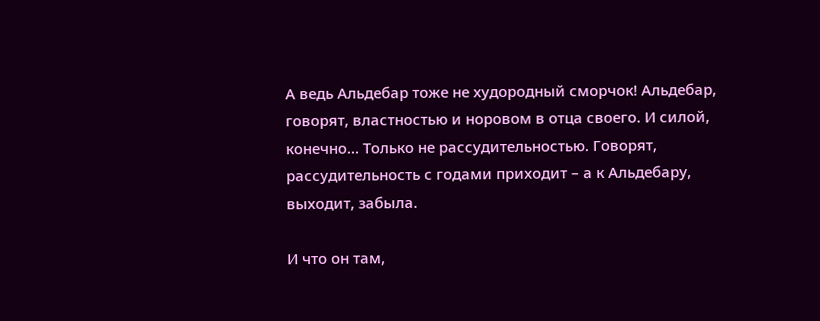А ведь Альдебар тоже не худородный сморчок! Альдебар, говорят, властностью и норовом в отца своего. И силой, конечно… Только не рассудительностью. Говорят, рассудительность с годами приходит – а к Альдебару, выходит, забыла.

И что он там,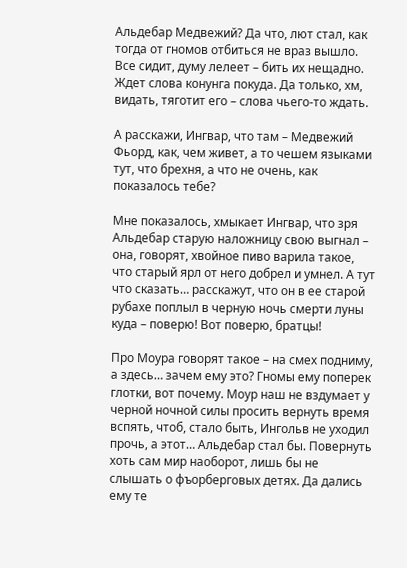Альдебар Медвежий? Да что, лют стал, как тогда от гномов отбиться не враз вышло. Все сидит, думу лелеет – бить их нещадно. Ждет слова конунга покуда. Да только, хм, видать, тяготит его – слова чьего-то ждать.

А расскажи, Ингвар, что там – Медвежий Фьорд, как, чем живет, а то чешем языками тут, что брехня, а что не очень, как показалось тебе?

Мне показалось, хмыкает Ингвар, что зря Альдебар старую наложницу свою выгнал – она, говорят, хвойное пиво варила такое, что старый ярл от него добрел и умнел. А тут что сказать… расскажут, что он в ее старой рубахе поплыл в черную ночь смерти луны куда – поверю! Вот поверю, братцы!

Про Моура говорят такое – на смех подниму, а здесь… зачем ему это? Гномы ему поперек глотки, вот почему. Моур наш не вздумает у черной ночной силы просить вернуть время вспять, чтоб, стало быть, Ингольв не уходил прочь, а этот… Альдебар стал бы. Повернуть хоть сам мир наоборот, лишь бы не слышать о фъорберговых детях. Да дались ему те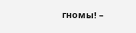гномы! –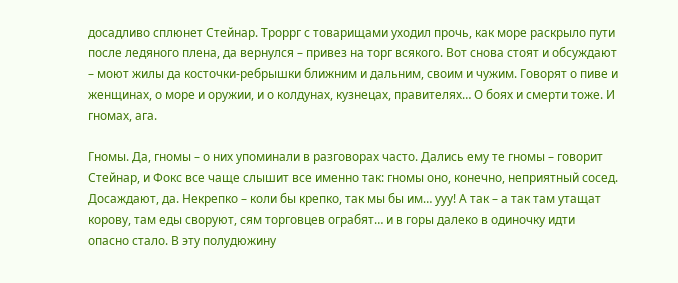досадливо сплюнет Стейнар. Троррг с товарищами уходил прочь, как море раскрыло пути после ледяного плена, да вернулся – привез на торг всякого. Вот снова стоят и обсуждают – моют жилы да косточки-ребрышки ближним и дальним, своим и чужим. Говорят о пиве и женщинах, о море и оружии, и о колдунах, кузнецах, правителях… О боях и смерти тоже. И гномах, ага.

Гномы. Да, гномы – о них упоминали в разговорах часто. Дались ему те гномы – говорит Стейнар, и Фокс все чаще слышит все именно так: гномы оно, конечно, неприятный сосед. Досаждают, да. Некрепко – коли бы крепко, так мы бы им… ууу! А так – а так там утащат корову, там еды своруют, сям торговцев ограбят… и в горы далеко в одиночку идти опасно стало. В эту полудюжину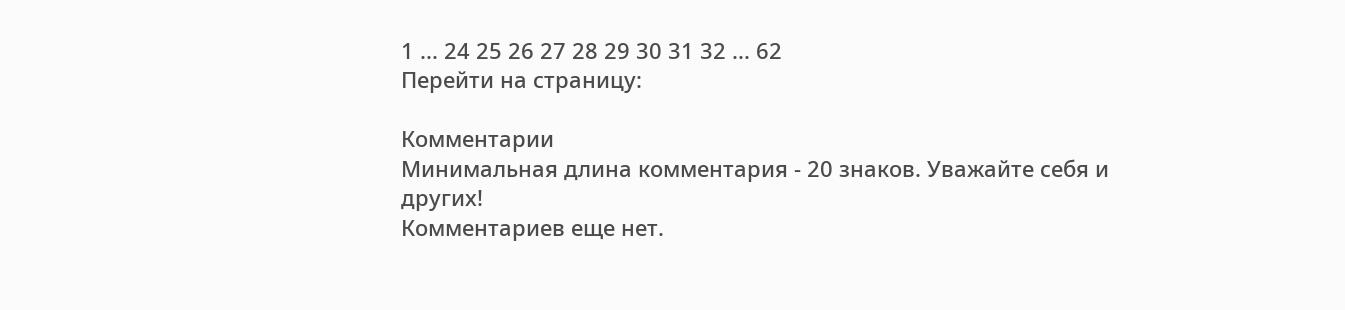1 ... 24 25 26 27 28 29 30 31 32 ... 62
Перейти на страницу:

Комментарии
Минимальная длина комментария - 20 знаков. Уважайте себя и других!
Комментариев еще нет.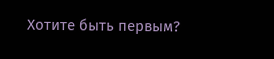Хотите быть первым?